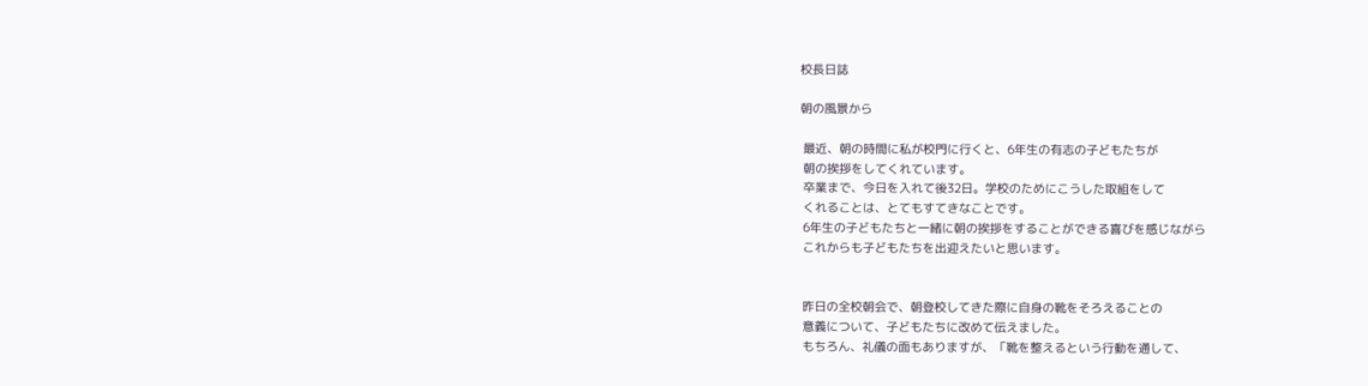校長日誌

朝の風景から

 最近、朝の時間に私が校門に行くと、6年生の有志の子どもたちが
 朝の挨拶をしてくれています。
 卒業まで、今日を入れて後32日。学校のためにこうした取組をして
 くれることは、とてもすてきなことです。
 6年生の子どもたちと一緒に朝の挨拶をすることができる喜びを感じながら
 これからも子どもたちを出迎えたいと思います。


 昨日の全校朝会で、朝登校してきた際に自身の靴をそろえることの
 意義について、子どもたちに改めて伝えました。
 もちろん、礼儀の面もありますが、「靴を整えるという行動を通して、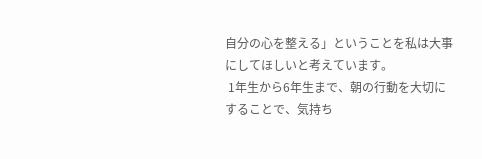自分の心を整える」ということを私は大事にしてほしいと考えています。
 1年生から6年生まで、朝の行動を大切にすることで、気持ち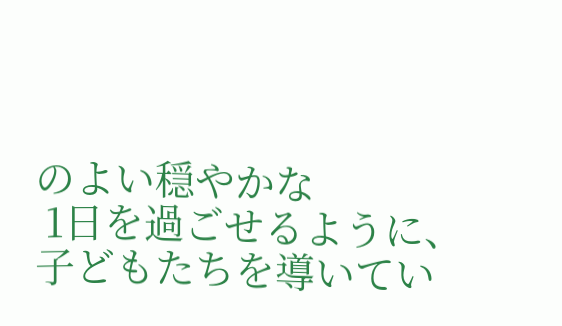のよい穏やかな
 1日を過ごせるように、子どもたちを導いてい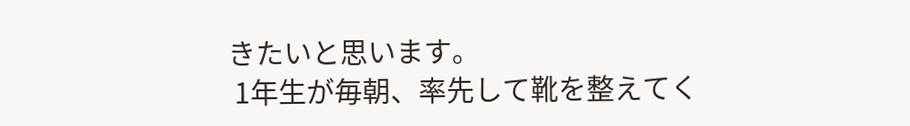きたいと思います。
 1年生が毎朝、率先して靴を整えてく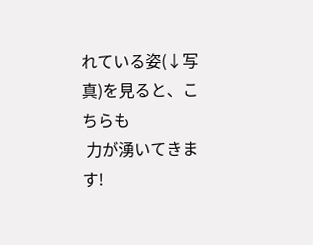れている姿(↓写真)を見ると、こちらも
 力が湧いてきます!